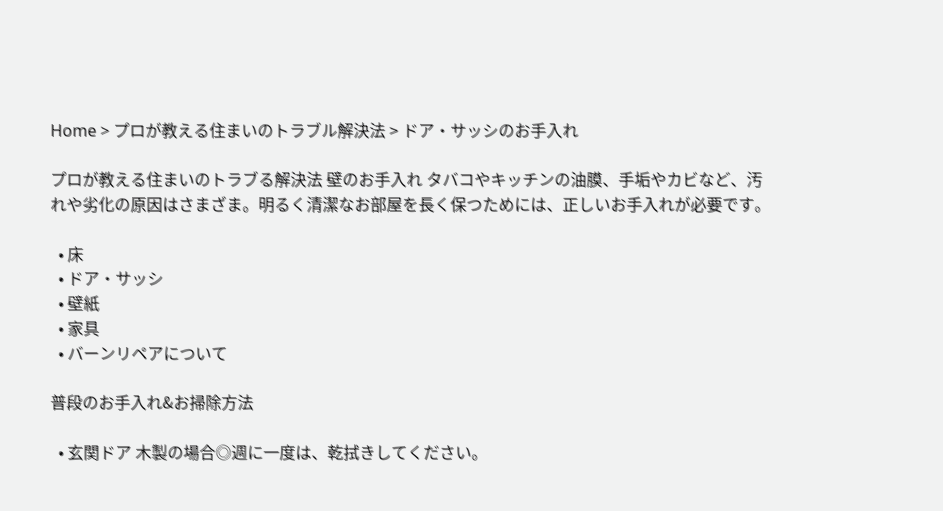Home > プロが教える住まいのトラブル解決法 > ドア・サッシのお手入れ

プロが教える住まいのトラブる解決法 壁のお手入れ タバコやキッチンの油膜、手垢やカビなど、汚れや劣化の原因はさまざま。明るく清潔なお部屋を長く保つためには、正しいお手入れが必要です。

  • 床
  • ドア・サッシ
  • 壁紙
  • 家具
  • バーンリペアについて

普段のお手入れ&お掃除方法

  • 玄関ドア 木製の場合◎週に一度は、乾拭きしてください。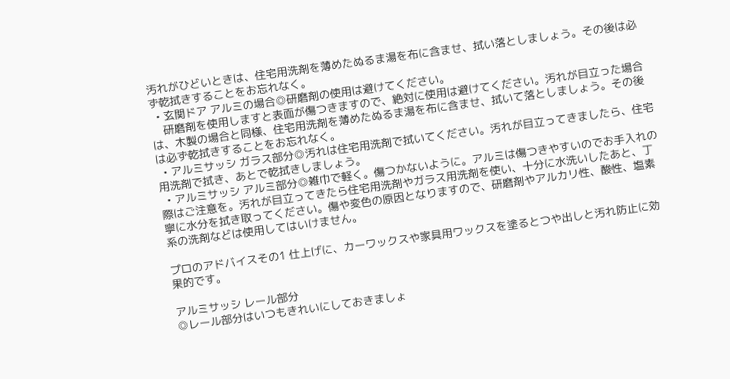汚れがひどいときは、住宅用洗剤を薄めたぬるま湯を布に含ませ、拭い落としましょう。その後は必ず乾拭きすることをお忘れなく。
  • 玄関ドア アルミの場合◎研磨剤の使用は避けてください。
    研磨剤を使用しますと表面が傷つきますので、絶対に使用は避けてください。汚れが目立った場合は、木製の場合と同様、住宅用洗剤を薄めたぬるま湯を布に含ませ、拭いて落としましょう。その後は必ず乾拭きすることをお忘れなく。
  • アルミサッシ ガラス部分◎汚れは住宅用洗剤で拭いてください。汚れが目立ってきましたら、住宅用洗剤で拭き、あとで乾拭きしましょう。
  • アルミサッシ アルミ部分◎雑巾で軽く。傷つかないように。アルミは傷つきやすいのでお手入れの際はご注意を。汚れが目立ってきたら住宅用洗剤やガラス用洗剤を使い、十分に水洗いしたあと、丁寧に水分を拭き取ってください。傷や変色の原因となりますので、研磨剤やアルカリ性、酸性、塩素系の洗剤などは使用してはいけません。

プロのアドバイスその1 仕上げに、カーワックスや家具用ワックスを塗るとつや出しと汚れ防止に効果的です。

アルミサッシ レール部分
◎レール部分はいつもきれいにしておきましょ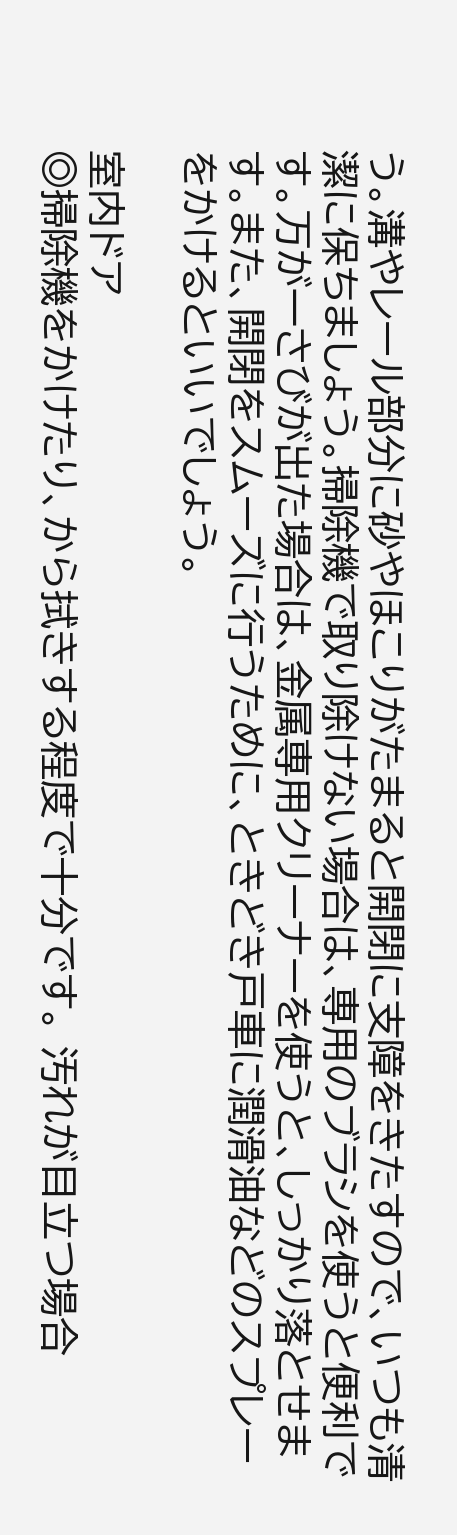う。溝やレール部分に砂やほこりがたまると開閉に支障をきたすので、いつも清潔に保ちましょう。掃除機で取り除けない場合は、専用のブラシを使うと便利です。万が一さびが出た場合は、金属専用クリーナーを使うと、しっかり落とせます。また、開閉をスムーズに行うために、ときどき戸車に潤滑油などのスプレーをかけるといいでしょう。

室内ドア
◎掃除機をかけたり、から拭きする程度で十分です。 汚れが目立つ場合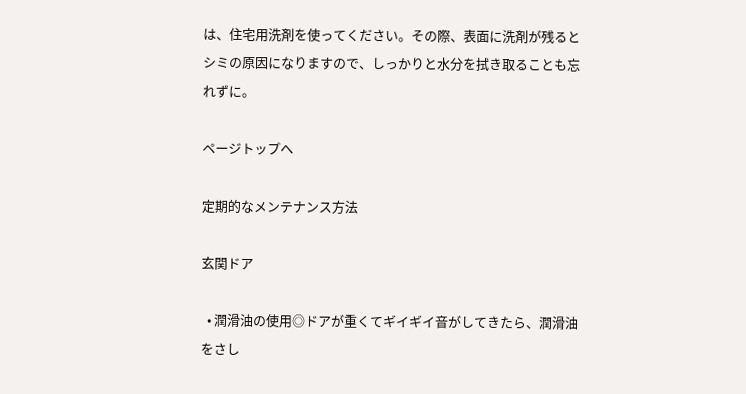は、住宅用洗剤を使ってください。その際、表面に洗剤が残るとシミの原因になりますので、しっかりと水分を拭き取ることも忘れずに。

ページトップへ

定期的なメンテナンス方法

玄関ドア

  • 潤滑油の使用◎ドアが重くてギイギイ音がしてきたら、潤滑油をさし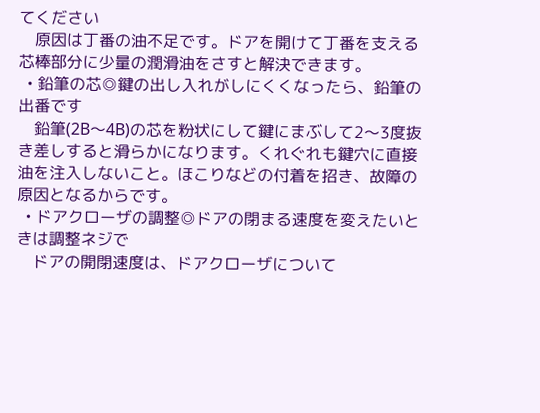てください
    原因は丁番の油不足です。ドアを開けて丁番を支える芯棒部分に少量の潤滑油をさすと解決できます。
  • 鉛筆の芯◎鍵の出し入れがしにくくなったら、鉛筆の出番です
    鉛筆(2B〜4B)の芯を粉状にして鍵にまぶして2〜3度抜き差しすると滑らかになります。くれぐれも鍵穴に直接油を注入しないこと。ほこりなどの付着を招き、故障の原因となるからです。
  • ドアクローザの調整◎ドアの閉まる速度を変えたいときは調整ネジで
    ドアの開閉速度は、ドアクローザについて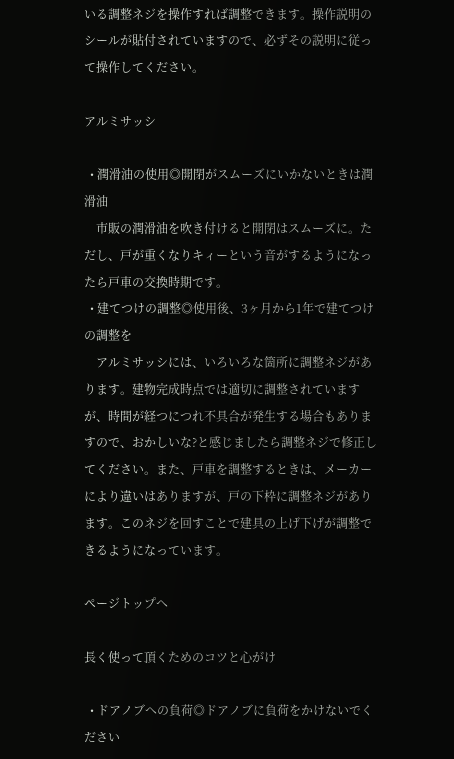いる調整ネジを操作すれば調整できます。操作説明のシールが貼付されていますので、必ずその説明に従って操作してください。

アルミサッシ

  • 潤滑油の使用◎開閉がスムーズにいかないときは潤滑油
    市販の潤滑油を吹き付けると開閉はスムーズに。ただし、戸が重くなりキィーという音がするようになったら戸車の交換時期です。
  • 建てつけの調整◎使用後、3ヶ月から1年で建てつけの調整を
    アルミサッシには、いろいろな箇所に調整ネジがあります。建物完成時点では適切に調整されていますが、時間が経つにつれ不具合が発生する場合もありますので、おかしいな?と感じましたら調整ネジで修正してください。また、戸車を調整するときは、メーカーにより違いはありますが、戸の下枠に調整ネジがあります。このネジを回すことで建具の上げ下げが調整できるようになっています。

ページトップへ

長く使って頂くためのコツと心がけ

  • ドアノブへの負荷◎ドアノブに負荷をかけないでください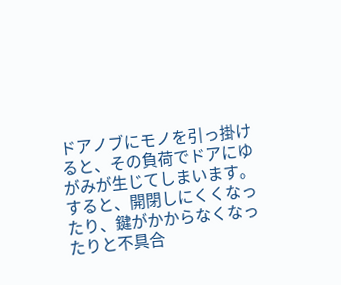ドアノブにモノを引っ掛けると、その負荷でドアにゆがみが生じてしまいます。すると、開閉しにくくなったり、鍵がかからなくなったりと不具合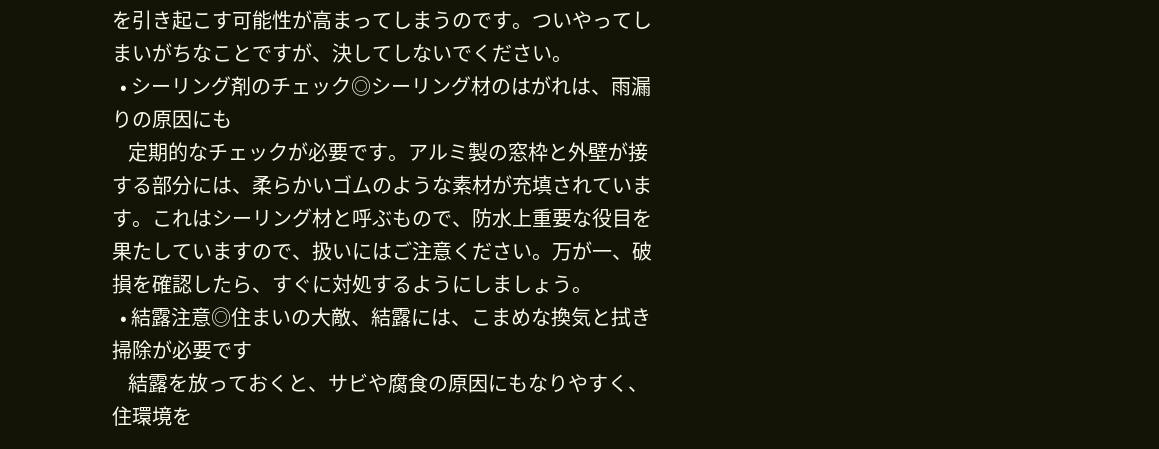を引き起こす可能性が高まってしまうのです。ついやってしまいがちなことですが、決してしないでください。
  • シーリング剤のチェック◎シーリング材のはがれは、雨漏りの原因にも
    定期的なチェックが必要です。アルミ製の窓枠と外壁が接する部分には、柔らかいゴムのような素材が充填されています。これはシーリング材と呼ぶもので、防水上重要な役目を果たしていますので、扱いにはご注意ください。万が一、破損を確認したら、すぐに対処するようにしましょう。
  • 結露注意◎住まいの大敵、結露には、こまめな換気と拭き掃除が必要です
    結露を放っておくと、サビや腐食の原因にもなりやすく、住環境を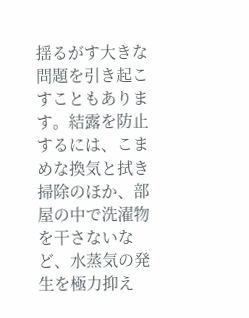揺るがす大きな問題を引き起こすこともあります。結露を防止するには、こまめな換気と拭き掃除のほか、部屋の中で洗濯物を干さないなど、水蒸気の発生を極力抑え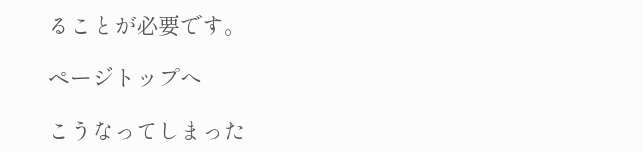ることが必要です。

ページトップへ

こうなってしまった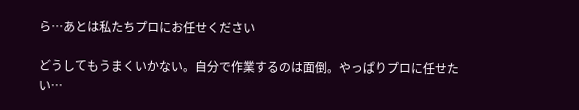ら…あとは私たちプロにお任せください

どうしてもうまくいかない。自分で作業するのは面倒。やっぱりプロに任せたい…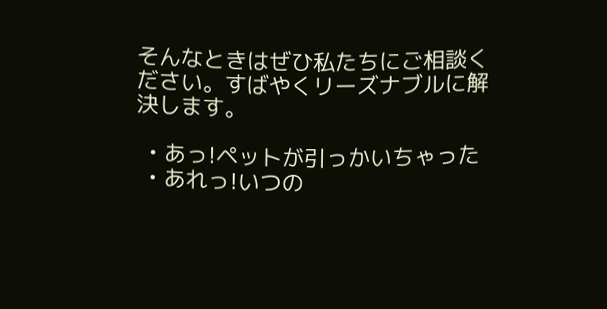そんなときはぜひ私たちにご相談ください。すばやくリーズナブルに解決します。

  • あっ!ペットが引っかいちゃった
  • あれっ!いつの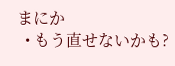まにか
  • もう直せないかも?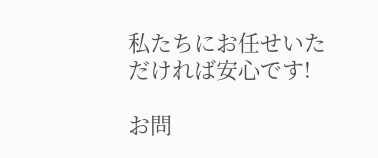私たちにお任せいただければ安心です!

お問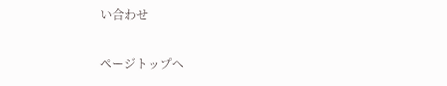い合わせ

ページトップへ